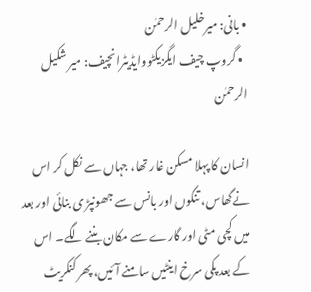• بانی: میرخلیل الرحمٰن
  • گروپ چیف ایگزیکٹووایڈیٹرانچیف: میر شکیل الرحمٰن

انسان کا پہلا مسکن غار تھا، جہاں سے نکل کر اس نےگھاس، تنکوں اور بانس سے جھونپڑ ی بنائی اور بعد میں کچی مٹی اور گارے سے مکان بننے لگے۔ اس کے بعد پکی سرخ اینٹیں سامنے آئیں، پھر کنکریٹ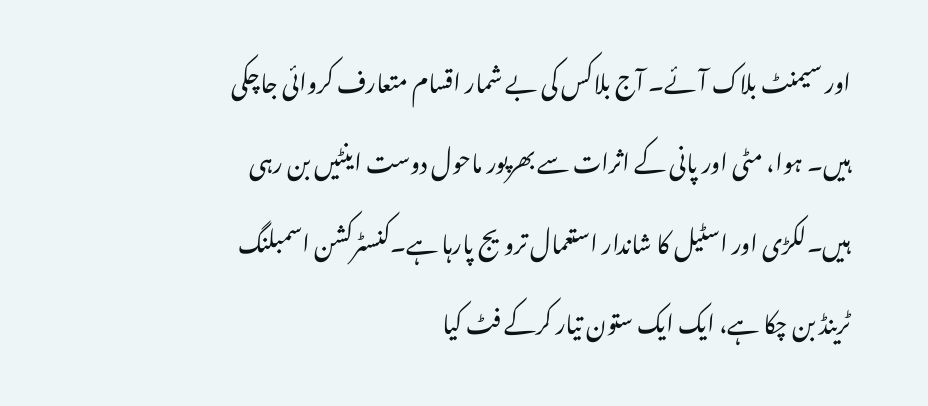اور سیمنٹ بلاک آئے۔ آج بلاکس کی بے شمار اقسام متعارف کروائی جاچکی ہیں۔ ہوا، مٹی اور پانی کے اثرات سے بھرپور ماحول دوست اینٹیں بن رہی ہیں۔لکڑی اور اسٹیل کا شاندار استعمال ترویج پارہا ہے۔کنسٹرکشن اسمبلنگ ٹرینڈ بن چکا ہے، ایک ایک ستون تیار کرکے فٹ کیا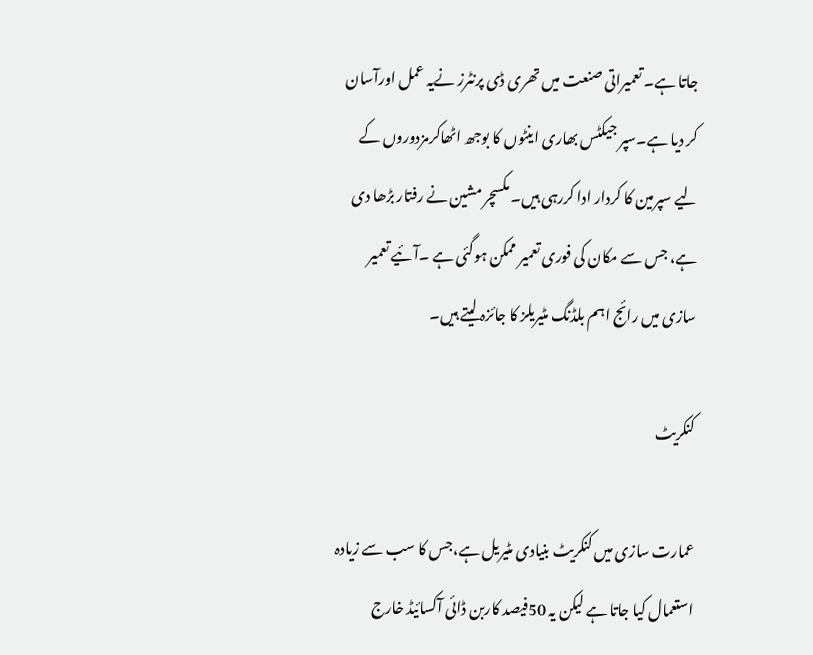جاتا ہے۔ تعمیراتی صنعت میں تھری ڈی پرنٹرز نےیہ عمل اورآسان کر دیا ہے۔سپر جیکٹس بھاری اینٹوں کا بوجھ اٹھاکرمزدوروں کے لیے سپرمین کا کردار ادا کررہی ہیں۔ مکسچر مشین نے رفتار بڑھا دی ہے، جس سے مکان کی فوری تعمیر ممکن ہوگئی ہے ۔آئیے تعمیر سازی میں رائج اہم بلڈنگ مٹیریلز کا جائزہ لیتے ہیں۔

کنکریٹ

عمارت سازی میں کنکریٹ بنیادی مٹیریل ہے،جس کا سب سے زیادہ استعمال کیا جاتا ہے لیکن یہ 50فیصد کاربن ڈائی آکسائیڈ خارج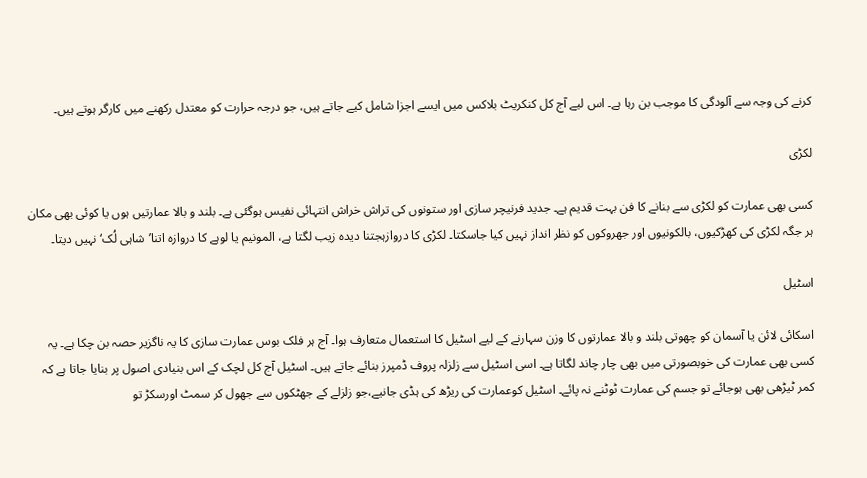کرنے کی وجہ سے آلودگی کا موجب بن رہا ہے۔ اس لیے آج کل کنکریٹ بلاکس میں ایسے اجزا شامل کیے جاتے ہیں، جو درجہ حرارت کو معتدل رکھنے میں کارگر ہوتے ہیں۔

لکڑی

کسی بھی عمارت کو لکڑی سے بنانے کا فن بہت قدیم ہے۔ جدید فرنیچر سازی اور ستونوں کی تراش خراش انتہائی نفیس ہوگئی ہے۔ بلند و بالا عمارتیں ہوں یا کوئی بھی مکان ہر جگہ لکڑی کی کھڑکیوں، بالکونیوں اور جھروکوں کو نظر انداز نہیں کیا جاسکتا۔ لکڑی کا دروازہجتنا دیدہ زیب لگتا ہے، المونیم یا لوہے کا دروازہ اتنا’شاہی لُک‘ نہیں دیتا۔

اسٹیل

اسکائی لائن یا آسمان کو چھوتی بلند و بالا عمارتوں کا وزن سہارنے کے لیے اسٹیل کا استعمال متعارف ہوا۔ آج ہر فلک بوس عمارت سازی کا یہ ناگزیر حصہ بن چکا ہے۔ یہ کسی بھی عمارت کی خوبصورتی میں بھی چار چاند لگاتا ہے۔ اسی اسٹیل سے زلزلہ پروف ڈمپرز بنائے جاتے ہیں۔ اسٹیل آج کل لچک کے اس بنیادی اصول پر بنایا جاتا ہے کہ کمر ٹیڑھی بھی ہوجائے تو جسم کی عمارت ٹوٹنے نہ پائے۔ اسٹیل کوعمارت کی ریڑھ کی ہڈی جانیے،جو زلزلے کے جھٹکوں سے جھول کر سمٹ اورسکڑ تو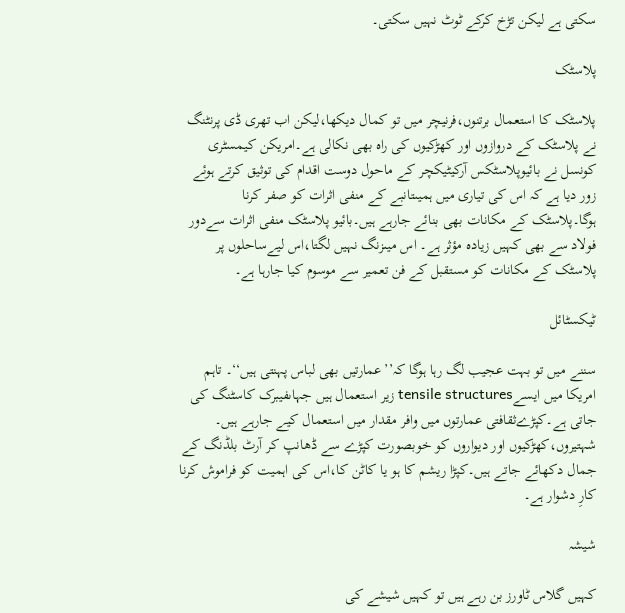سکتی ہے لیکن تڑخ کرکے ٹوٹ نہیں سکتی۔

پلاسٹک

پلاسٹک کا استعمال برتنوں،فرنیچر میں تو کمال دیکھا،لیکن اب تھری ڈی پرنٹنگ نے پلاسٹک کے دروازوں اور کھڑکیوں کی راہ بھی نکالی ہے۔امریکن کیمسٹری کونسل نے بائیوپلاسٹکس آرکیٹیکچر کے ماحول دوست اقدام کی توثیق کرتے ہوئے زور دیا ہے کہ اس کی تیاری میں ہمیںتانبے کے منفی اثرات کو صفر کرنا ہوگا۔پلاسٹک کے مکانات بھی بنائے جارہے ہیں۔بائیو پلاسٹک منفی اثرات سےدور فولاد سے بھی کہیں زیادہ مؤثر ہے۔ اس میںزنگ نہیں لگتا،اس لیےساحلوں پر پلاسٹک کے مکانات کو مستقبل کے فن تعمیر سے موسوم کیا جارہا ہے۔

ٹیکسٹائل

سننے میں تو بہت عجیب لگ رہا ہوگا کہ’’عمارتیں بھی لباس پہنتی ہیں‘‘۔ تاہم امریکا میں ایسےtensile structures زیر استعمال ہیں جہاںفیبرک کاسٹنگ کی جاتی ہے۔کپڑےثقافتی عمارتوں میں وافر مقدار میں استعمال کیے جارہے ہیں۔ شہتیروں،کھڑکیوں اور دیواروں کو خوبصورت کپڑے سے ڈھانپ کر آرٹ بلڈنگ کے جمال دکھائے جاتے ہیں۔کپڑا ریشم کا ہو یا کاٹن کا،اس کی اہمیت کو فراموش کرنا کارِ دشوار ہے۔

شیشہ

کہیں گلاس ٹاورز بن رہے ہیں تو کہیں شیشے کی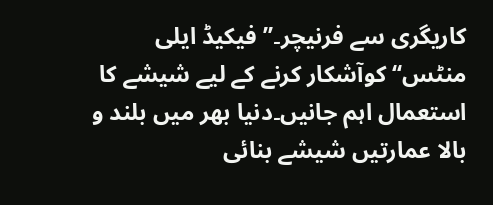کاریگری سے فرنیچر۔’’فیکیڈ ایلی منٹس‘‘ کوآشکار کرنے کے لیے شیشے کا استعمال اہم جانیں۔دنیا بھر میں بلند و بالا عمارتیں شیشے بنائی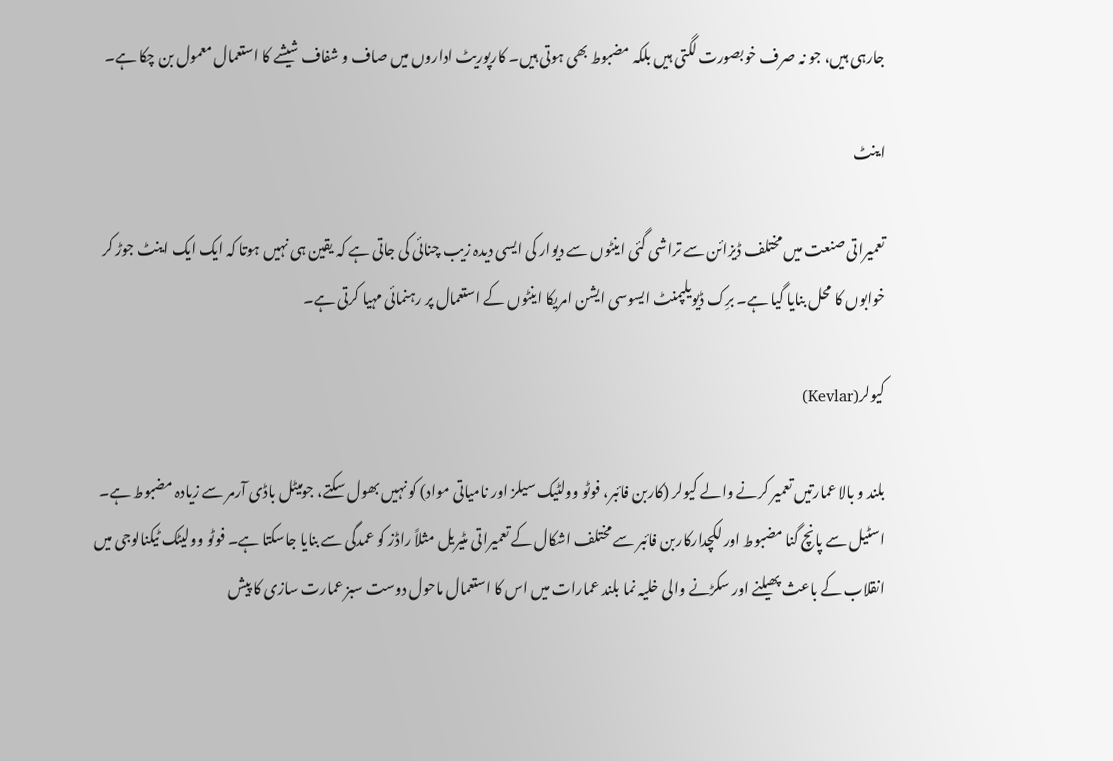جارہی ہیں، جو نہ صرف خوبصورت لگتی ہیں بلکہ مضبوط بھی ہوتی ہیں۔ کارپوریٹ اداروں میں صاف و شفاف شیشے کا استعمال معمول بن چکا ہے۔

اینٹ

تعمیراتی صنعت میں مختلف ڈیزائن سے تراشی گئی اینٹوں سے دیوار کی ایسی دیدہ زیب چنائی کی جاتی ہے کہ یقین ہی نہیں ہوتا کہ ایک ایک اینٹ جوڑ کر خوابوں کا محل بنایا گیا ہے۔ برِک ڈیویلپمنٹ ایسوسی ایشن امریکا اینٹوں کے استعمال پر رہنمائی مہیا کرتی ہے۔

کیولر(Kevlar)

بلند و بالا عمارتیں تعمیر کرنے والے کیولر (کاربن فائبر، فوٹو وولٹیک سیلز اور نامیاتی مواد) کو نہیں بھول سکتے، جومیٹل باڈی آرمر سے زیادہ مضبوط ہے۔ اسٹیل سے پانچ گنا مضبوط اور لکچدارکاربن فائبر سے مختلف اشکال کے تعمیراتی مٹیریل مثلاً راڈز کو عمدگی سے بنایا جاسکتا ہے۔ فوٹو وولیٹک ٹیکنالوجی میں انقلاب کے باعث پھیلنے اور سکڑنے والی خلیہ نما بلند عمارات میں اس کا استعمال ماحول دوست سبز عمارت سازی کا پیش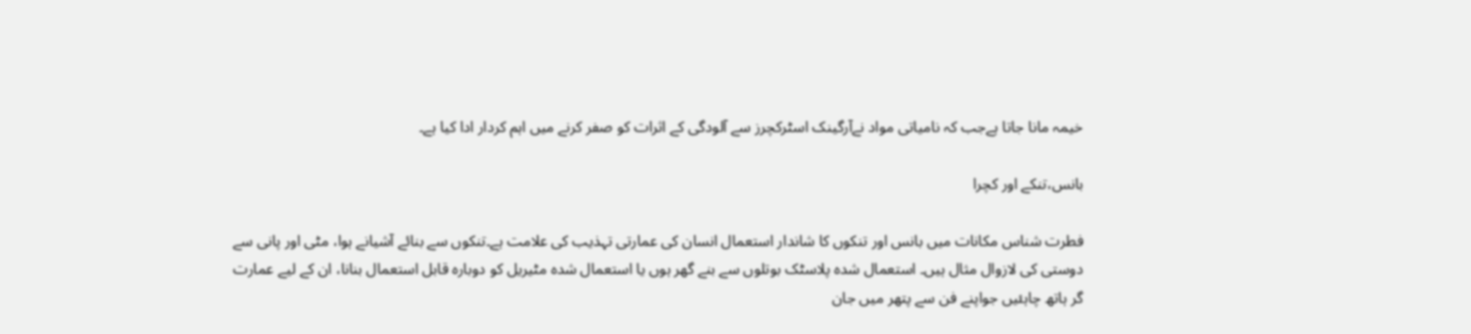خیمہ مانا جاتا ہےجب کہ نامیاتی مواد نےآرگینک اسٹرکچرز سے آلودگی کے اثرات کو صفر کرنے میں اہم کردار ادا کیا ہے۔

بانس،تنکے اور کچرا

فطرت شناس مکانات میں بانس اور تنکوں کا شاندار استعمال انسان کی عمارتی تہذیب کی علامت ہے۔تنکوں سے بنائے آشیانے ہوا، مٹی اور پانی سے دوستی کی لازوال مثال ہیں۔ استعمال شدہ پلاسٹک بوتلوں سے بنے گھر ہوں یا استعمال شدہ مٹیریل کو دوبارہ قابل استعمال بنانا، ان کے لیے عمارت گر ہاتھ چاہئیں جواپنے فن سے پتھر میں جان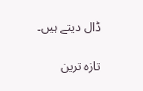ڈال دیتے ہیں۔

تازہ ترین